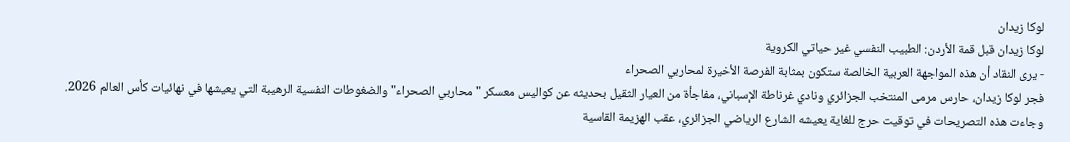لوكا زيدان
لوكا زيدان قبل قمة الأردن: الطبيب النفسي غير حياتي الكروية
- يرى النقاد أن هذه المواجهة العربية الخالصة ستكون بمثابة الفرصة الأخيرة لمحاربي الصحراء
فجر لوكا زيدان، حارس مرمى المنتخب الجزائري ونادي غرناطة الإسباني، مفاجأة من العيار الثقيل بحديثه عن كواليس معسكر "محاربي الصحراء" والضغوطات النفسية الرهيبة التي يعيشها في نهائيات كأس العالم 2026.
وجاءت هذه التصريحات في توقيت حرج للغاية يعيشه الشارع الرياضي الجزائري، عقب الهزيمة القاسية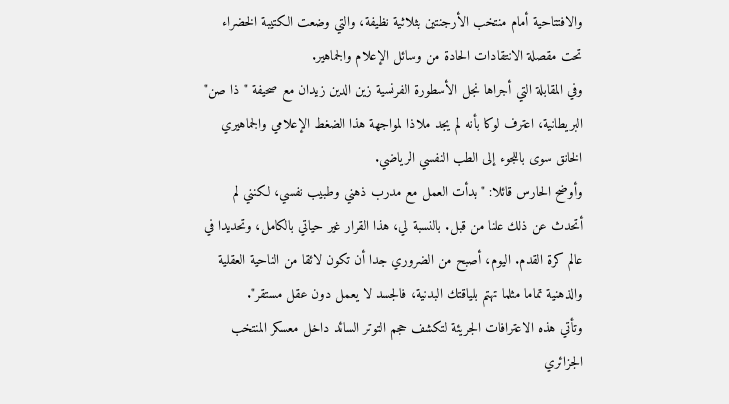والافتتاحية أمام منتخب الأرجنتين بثلاثية نظيفة، والتي وضعت الكتيبة الخضراء تحت مقصلة الانتقادات الحادة من وسائل الإعلام والجماهير.
وفي المقابلة التي أجراها نجل الأسطورة الفرنسية زين الدين زيدان مع صحيفة "ذا صن" البريطانية، اعترف لوكا بأنه لم يجد ملاذا لمواجهة هذا الضغط الإعلامي والجماهيري الخانق سوى باللجوء إلى الطب النفسي الرياضي.
وأوضح الحارس قائلا: "بدأت العمل مع مدرب ذهني وطبيب نفسي، لكنني لم أتحدث عن ذلك علنا من قبل. بالنسبة لي، هذا القرار غير حياتي بالكامل، وتحديدا في عالم كرة القدم. اليوم، أصبح من الضروري جدا أن تكون لائقا من الناحية العقلية والذهنية تماما مثلما تهتم بلياقتك البدنية، فالجسد لا يعمل دون عقل مستقر".
وتأتي هذه الاعترافات الجريئة لتكشف حجم التوتر السائد داخل معسكر المنتخب الجزائري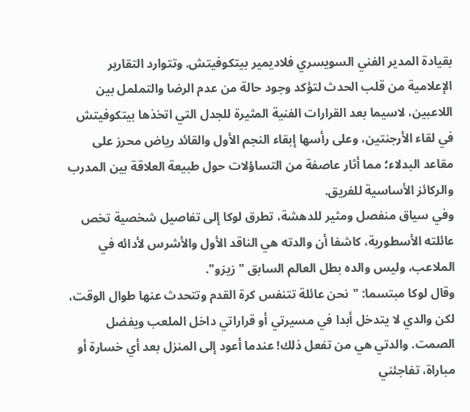بقيادة المدير الفني السويسري فلاديمير بيتكوفيتش. وتتوارد التقارير الإعلامية من قلب الحدث لتؤكد وجود حالة من عدم الرضا والتململ بين اللاعبين، لاسيما بعد القرارات الفنية المثيرة للجدل التي اتخذها بيتكوفيتش في لقاء الأرجنتين، وعلى رأسها إبقاء النجم الأول والقائد رياض محرز على مقاعد البدلاء؛ مما أثار عاصفة من التساؤلات حول طبيعة العلاقة بين المدرب والركائز الأساسية للفريق.
وفي سياق منفصل ومثير للدهشة، تطرق لوكا إلى تفاصيل شخصية تخص عائلته الأسطورية، كاشفا أن والدته هي الناقد الأول والأشرس لأدائه في الملاعب، وليس والده بطل العالم السابق "زيزو".
وقال لوكا مبتسما: "نحن عائلة تتنفس كرة القدم وتتحدث عنها طوال الوقت، لكن والدي لا يتدخل أبدا في مسيرتي أو قراراتي داخل الملعب ويفضل الصمت. والدتي هي من تفعل ذلك! عندما أعود إلى المنزل بعد أي خسارة أو مباراة، تفاجئني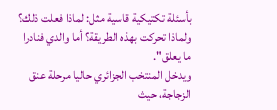بأسئلة تكتيكية قاسية مثل: لماذا فعلت ذلك؟ ولماذا تحركت بهذه الطريقة؟ أما والدي فنادرا ما يعلق".
ويدخل المنتخب الجزائري حاليا مرحلة عنق الزجاجة، حيث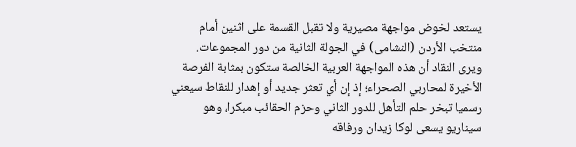يستعد لخوض مواجهة مصيرية ولا تقبل القسمة على اثنين أمام منتخب الأردن (النشامى) في الجولة الثانية من دور المجموعات.
ويرى النقاد أن هذه المواجهة العربية الخالصة ستكون بمثابة الفرصة الأخيرة لمحاربي الصحراء؛ إذ إن أي تعثر جديد أو إهدار للنقاط سيعني رسميا تبخر حلم التأهل للدور الثاني وحزم الحقائب مبكرا، وهو سيناريو يسعى لوكا زيدان ورفاقه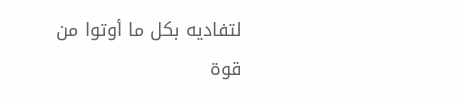لتفاديه بكل ما أوتوا من قوة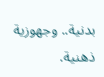بدنية.. وجهوزية ذهنية.